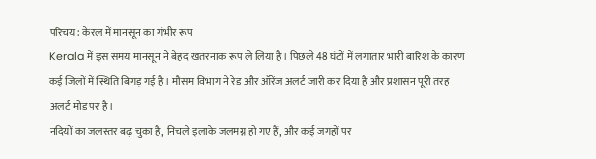परिचय: केरल में मानसून का गंभीर रूप
Kerala में इस समय मानसून ने बेहद खतरनाक रूप ले लिया है। पिछले 48 घंटों में लगातार भारी बारिश के कारण कई जिलों में स्थिति बिगड़ गई है। मौसम विभाग ने रेड और ऑरेंज अलर्ट जारी कर दिया है और प्रशासन पूरी तरह अलर्ट मोड पर है।
नदियों का जलस्तर बढ़ चुका है, निचले इलाके जलमग्न हो गए हैं, और कई जगहों पर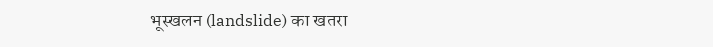भूस्खलन (landslide) का खतरा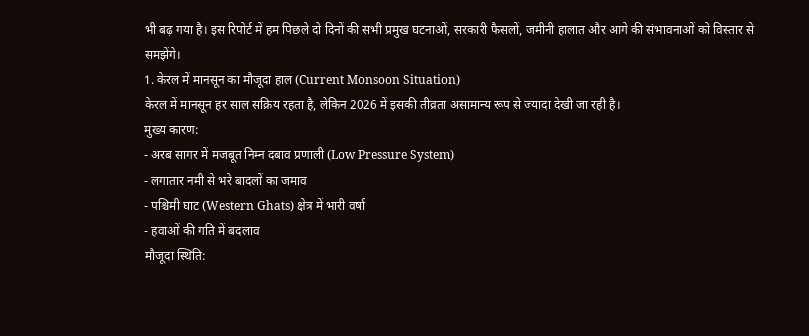भी बढ़ गया है। इस रिपोर्ट में हम पिछले दो दिनों की सभी प्रमुख घटनाओं, सरकारी फैसलों, जमीनी हालात और आगे की संभावनाओं को विस्तार से समझेंगे।
1. केरल में मानसून का मौजूदा हाल (Current Monsoon Situation)
केरल में मानसून हर साल सक्रिय रहता है, लेकिन 2026 में इसकी तीव्रता असामान्य रूप से ज्यादा देखी जा रही है।
मुख्य कारण:
- अरब सागर में मजबूत निम्न दबाव प्रणाली (Low Pressure System)
- लगातार नमी से भरे बादलों का जमाव
- पश्चिमी घाट (Western Ghats) क्षेत्र में भारी वर्षा
- हवाओं की गति में बदलाव
मौजूदा स्थिति: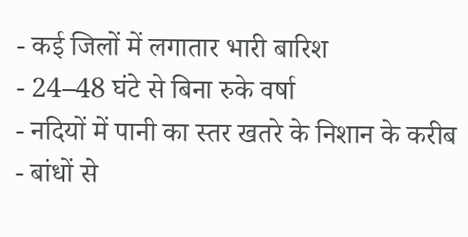- कई जिलों में लगातार भारी बारिश
- 24–48 घंटे से बिना रुके वर्षा
- नदियों में पानी का स्तर खतरे के निशान के करीब
- बांधों से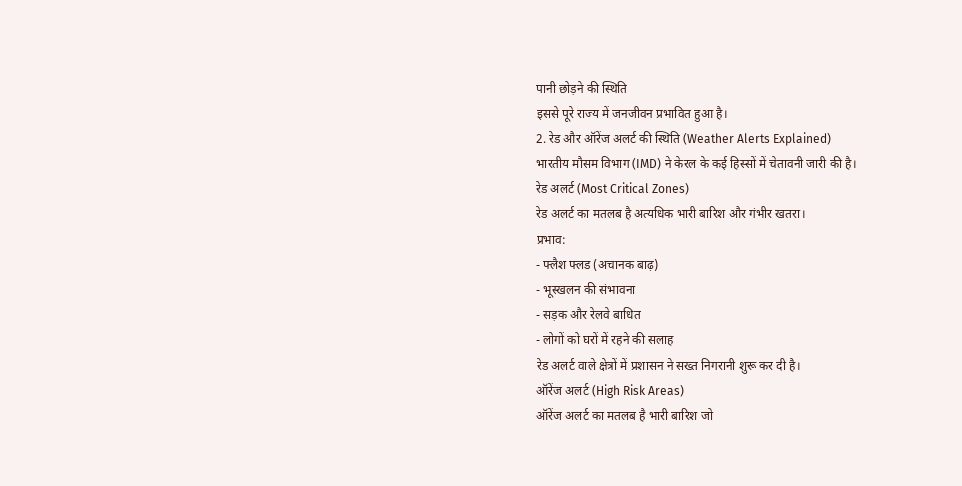पानी छोड़ने की स्थिति
इससे पूरे राज्य में जनजीवन प्रभावित हुआ है।
2. रेड और ऑरेंज अलर्ट की स्थिति (Weather Alerts Explained)
भारतीय मौसम विभाग (IMD) ने केरल के कई हिस्सों में चेतावनी जारी की है।
रेड अलर्ट (Most Critical Zones)
रेड अलर्ट का मतलब है अत्यधिक भारी बारिश और गंभीर खतरा।
प्रभाव:
- फ्लैश फ्लड (अचानक बाढ़)
- भूस्खलन की संभावना
- सड़क और रेलवे बाधित
- लोगों को घरों में रहने की सलाह
रेड अलर्ट वाले क्षेत्रों में प्रशासन ने सख्त निगरानी शुरू कर दी है।
ऑरेंज अलर्ट (High Risk Areas)
ऑरेंज अलर्ट का मतलब है भारी बारिश जो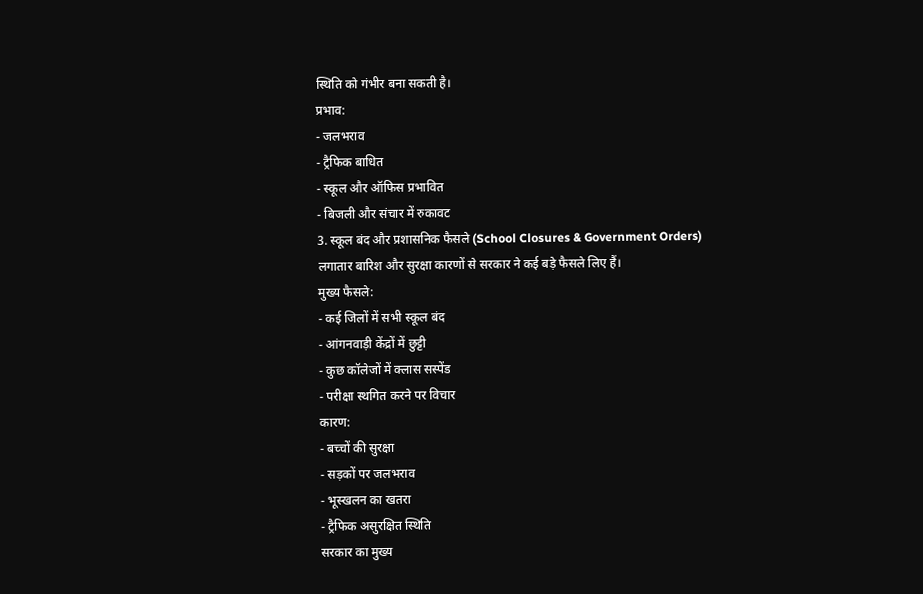स्थिति को गंभीर बना सकती है।
प्रभाव:
- जलभराव
- ट्रैफिक बाधित
- स्कूल और ऑफिस प्रभावित
- बिजली और संचार में रुकावट
3. स्कूल बंद और प्रशासनिक फैसले (School Closures & Government Orders)
लगातार बारिश और सुरक्षा कारणों से सरकार ने कई बड़े फैसले लिए हैं।
मुख्य फैसले:
- कई जिलों में सभी स्कूल बंद
- आंगनवाड़ी केंद्रों में छुट्टी
- कुछ कॉलेजों में क्लास सस्पेंड
- परीक्षा स्थगित करने पर विचार
कारण:
- बच्चों की सुरक्षा
- सड़कों पर जलभराव
- भूस्खलन का खतरा
- ट्रैफिक असुरक्षित स्थिति
सरकार का मुख्य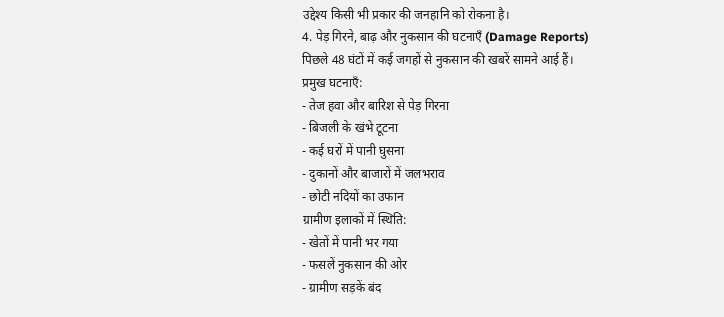उद्देश्य किसी भी प्रकार की जनहानि को रोकना है।
4. पेड़ गिरने, बाढ़ और नुकसान की घटनाएँ (Damage Reports)
पिछले 48 घंटों में कई जगहों से नुकसान की खबरें सामने आई हैं।
प्रमुख घटनाएँ:
- तेज हवा और बारिश से पेड़ गिरना
- बिजली के खंभे टूटना
- कई घरों में पानी घुसना
- दुकानों और बाजारों में जलभराव
- छोटी नदियों का उफान
ग्रामीण इलाकों में स्थिति:
- खेतों में पानी भर गया
- फसलें नुकसान की ओर
- ग्रामीण सड़कें बंद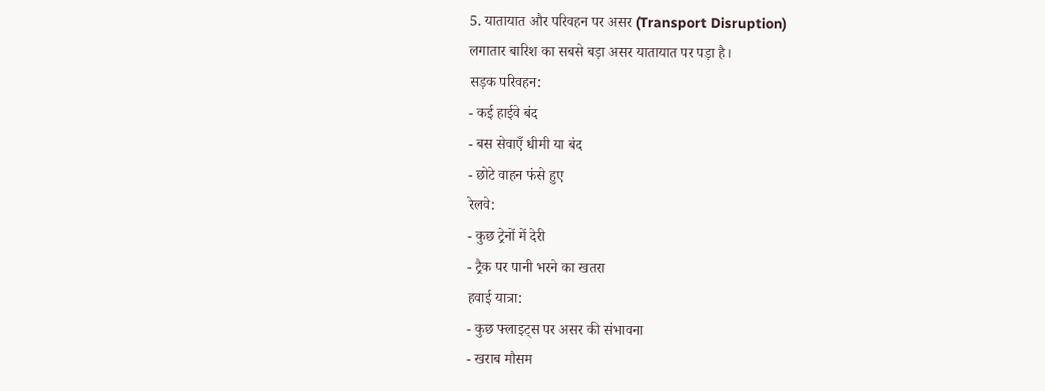5. यातायात और परिवहन पर असर (Transport Disruption)
लगातार बारिश का सबसे बड़ा असर यातायात पर पड़ा है।
सड़क परिवहन:
- कई हाईवे बंद
- बस सेवाएँ धीमी या बंद
- छोटे वाहन फंसे हुए
रेलवे:
- कुछ ट्रेनों में देरी
- ट्रैक पर पानी भरने का खतरा
हवाई यात्रा:
- कुछ फ्लाइट्स पर असर की संभावना
- खराब मौसम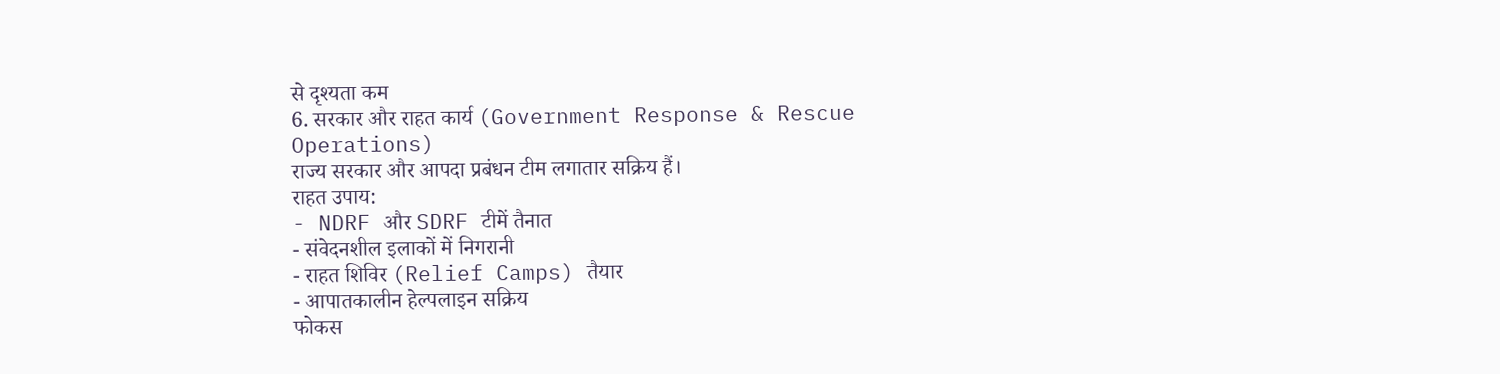से दृश्यता कम
6. सरकार और राहत कार्य (Government Response & Rescue Operations)
राज्य सरकार और आपदा प्रबंधन टीम लगातार सक्रिय हैं।
राहत उपाय:
- NDRF और SDRF टीमें तैनात
- संवेदनशील इलाकों में निगरानी
- राहत शिविर (Relief Camps) तैयार
- आपातकालीन हेल्पलाइन सक्रिय
फोकस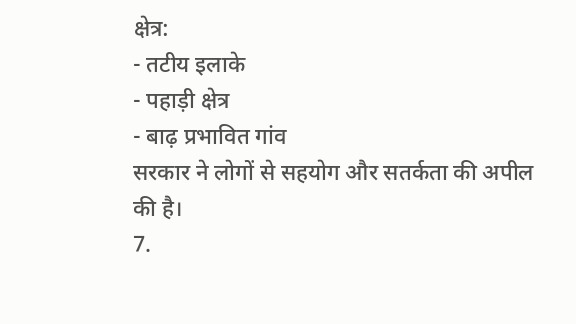क्षेत्र:
- तटीय इलाके
- पहाड़ी क्षेत्र
- बाढ़ प्रभावित गांव
सरकार ने लोगों से सहयोग और सतर्कता की अपील की है।
7.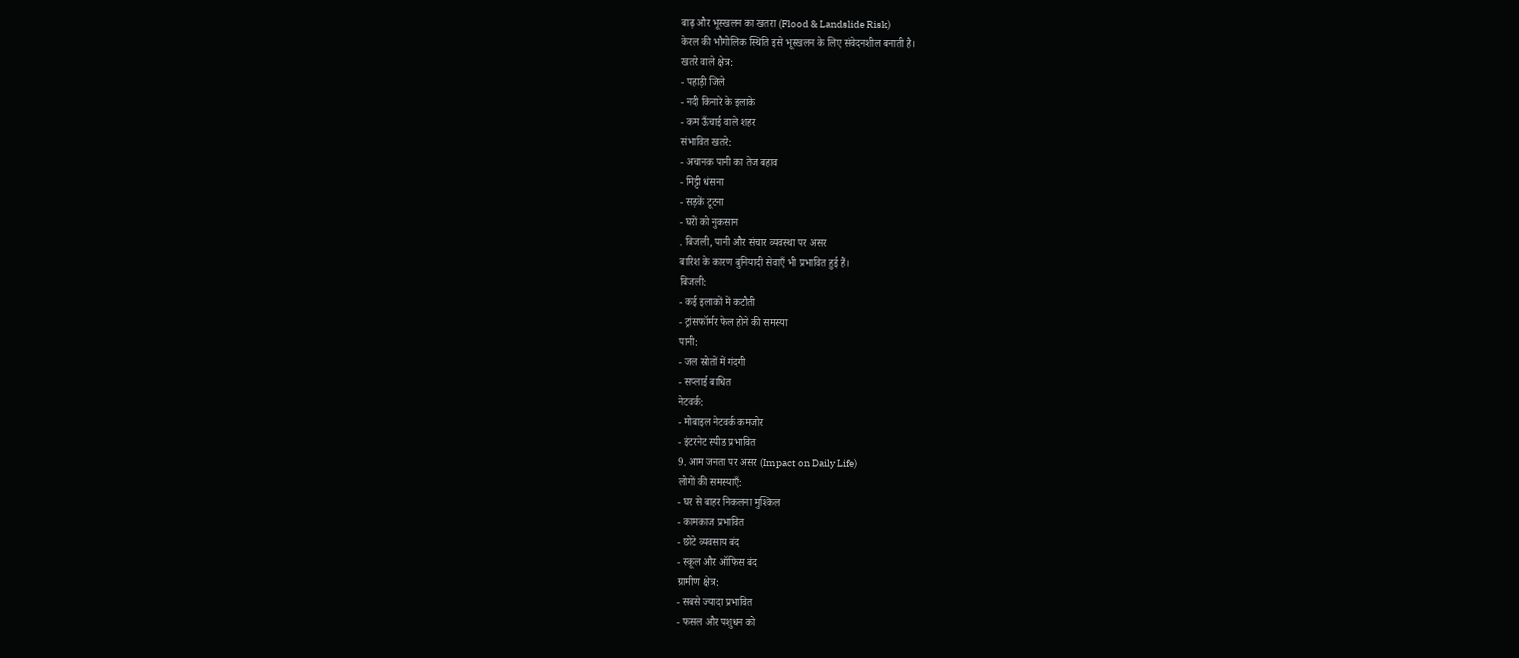बाढ़ और भूस्खलन का खतरा (Flood & Landslide Risk)
केरल की भौगोलिक स्थिति इसे भूस्खलन के लिए संवेदनशील बनाती है।
खतरे वाले क्षेत्र:
- पहाड़ी जिले
- नदी किनारे के इलाके
- कम ऊँचाई वाले शहर
संभावित खतरे:
- अचानक पानी का तेज बहाव
- मिट्टी धंसना
- सड़कें टूटना
- घरों को नुकसान
. बिजली, पानी और संचार व्यवस्था पर असर
बारिश के कारण बुनियादी सेवाएँ भी प्रभावित हुई हैं।
बिजली:
- कई इलाकों में कटौती
- ट्रांसफॉर्मर फेल होने की समस्या
पानी:
- जल स्रोतों में गंदगी
- सप्लाई बाधित
नेटवर्क:
- मोबाइल नेटवर्क कमजोर
- इंटरनेट स्पीड प्रभावित
9. आम जनता पर असर (Impact on Daily Life)
लोगों की समस्याएँ:
- घर से बाहर निकलना मुश्किल
- कामकाज प्रभावित
- छोटे व्यवसाय बंद
- स्कूल और ऑफिस बंद
ग्रामीण क्षेत्र:
- सबसे ज्यादा प्रभावित
- फसल और पशुधन को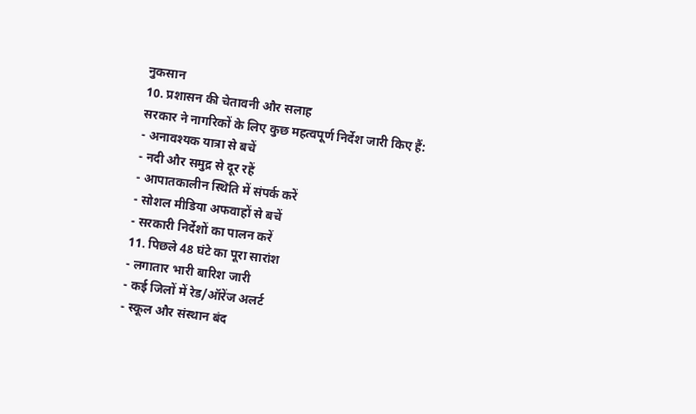नुकसान
10. प्रशासन की चेतावनी और सलाह
सरकार ने नागरिकों के लिए कुछ महत्वपूर्ण निर्देश जारी किए हैं:
- अनावश्यक यात्रा से बचें
- नदी और समुद्र से दूर रहें
- आपातकालीन स्थिति में संपर्क करें
- सोशल मीडिया अफवाहों से बचें
- सरकारी निर्देशों का पालन करें
11. पिछले 48 घंटे का पूरा सारांश
- लगातार भारी बारिश जारी
- कई जिलों में रेड/ऑरेंज अलर्ट
- स्कूल और संस्थान बंद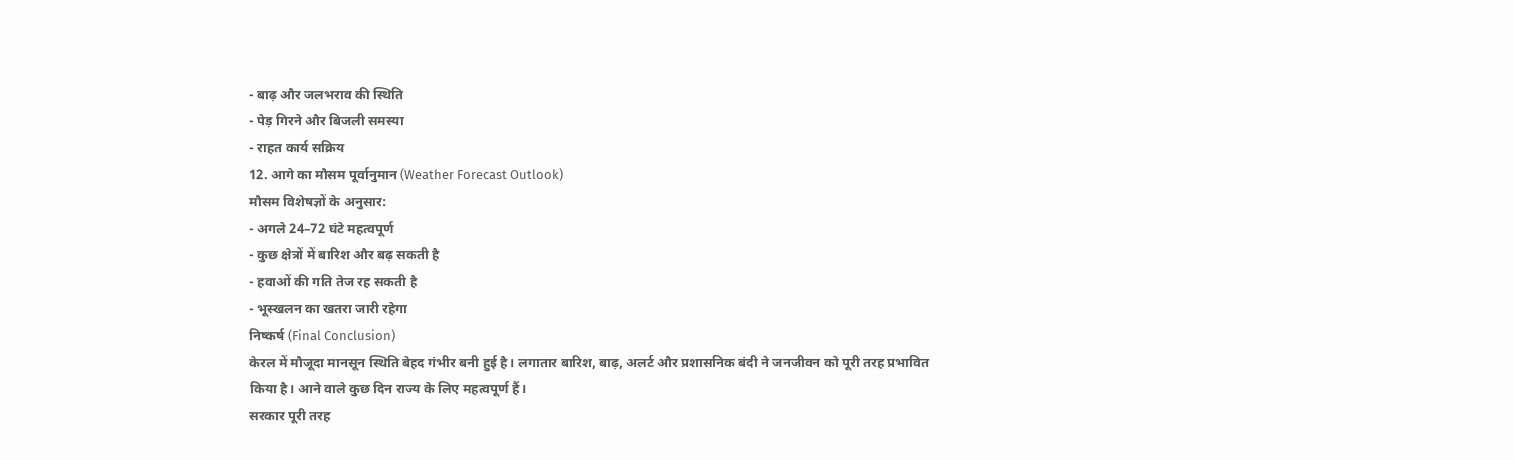- बाढ़ और जलभराव की स्थिति
- पेड़ गिरने और बिजली समस्या
- राहत कार्य सक्रिय
12. आगे का मौसम पूर्वानुमान (Weather Forecast Outlook)
मौसम विशेषज्ञों के अनुसार:
- अगले 24–72 घंटे महत्वपूर्ण
- कुछ क्षेत्रों में बारिश और बढ़ सकती है
- हवाओं की गति तेज रह सकती है
- भूस्खलन का खतरा जारी रहेगा
निष्कर्ष (Final Conclusion)
केरल में मौजूदा मानसून स्थिति बेहद गंभीर बनी हुई है। लगातार बारिश, बाढ़, अलर्ट और प्रशासनिक बंदी ने जनजीवन को पूरी तरह प्रभावित किया है। आने वाले कुछ दिन राज्य के लिए महत्वपूर्ण हैं।
सरकार पूरी तरह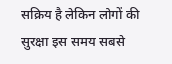सक्रिय है लेकिन लोगों की सुरक्षा इस समय सबसे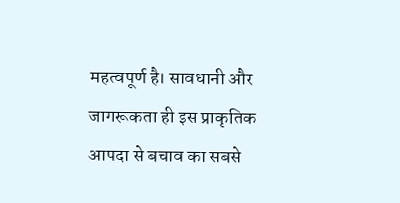महत्वपूर्ण है। सावधानी और जागरूकता ही इस प्राकृतिक आपदा से बचाव का सबसे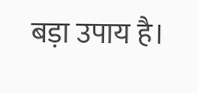बड़ा उपाय है।